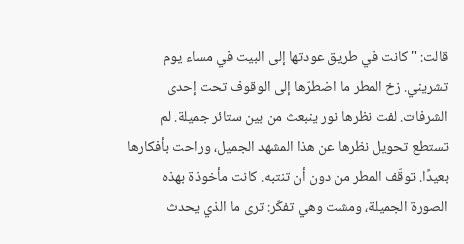قالت: "كانت في طريق عودتها إلى البيت في مساء يوم تشريني. زخ المطر ما اضطرّها إلى الوقوف تحت إحدى الشرفات. لفت نظرها نور ينبعث من بين ستائر جميلة. لم تستطع تحويل نظرها عن هذا المشهد الجميل، وراحت بأفكارها بعيدًا. توقّف المطر من دون أن تنتبه. كانت مأخوذة بهذه الصورة الجميلة، ومشت وهي تفكّر: ترى ما الذي يحدث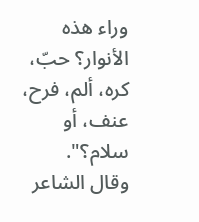وراء هذه الأنوار؟ حبّ، كره، ألم، فرح، عنف، أو سلام؟".
وقال الشاعر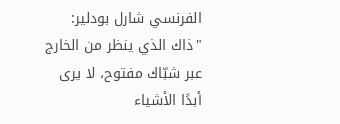الفرنسي شارل بودلير: "ذاك الذي ينظر من الخارج عبر شبّاك مفتوح، لا يرى أبدًا الأشياء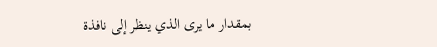بمقدار ما يرى الذي ينظر إلى نافذة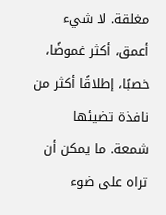مغلقة. لا شيء أعمق، أكثر غموضًا، خصبًا، إطلاقًا أكثر من نافذة تضيئها شمعة. ما يمكن أن تراه على ضوء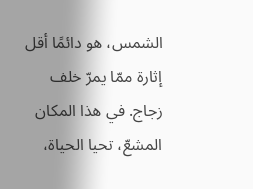الشمس، هو دائمًا أقل إثارة ممّا يمرّ خلف زجاج. في هذا المكان المشعّ، تحيا الحياة،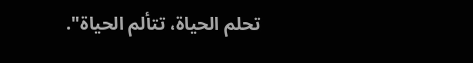تحلم الحياة، تتألم الحياة".